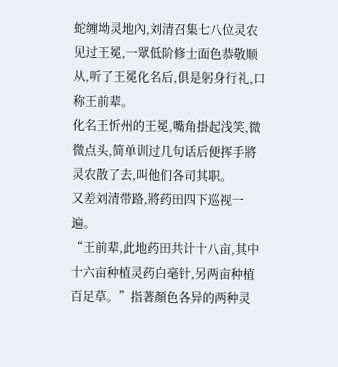蛇缠坳灵地內,刘清召集七八位灵农见过王冕,一眾低阶修士面色恭敬顺从,听了王冕化名后,俱是躬身行礼,口称王前辈。
化名王忻州的王冕,嘴角掛起浅笑,微微点头,简单训过几句话后便挥手將灵农散了去,叫他们各司其职。
又差刘清带路,將药田四下巡视一遍。
“王前辈,此地药田共计十八亩,其中十六亩种植灵药白毫针,另两亩种植百足草。”指著顏色各异的两种灵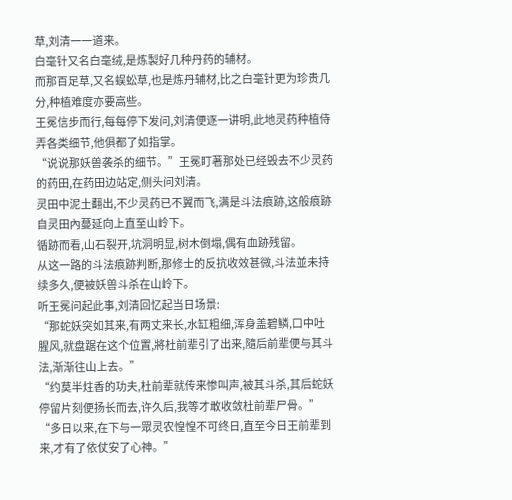草,刘清一一道来。
白毫针又名白毫绒,是炼製好几种丹药的辅材。
而那百足草,又名蜈蚣草,也是炼丹辅材,比之白毫针更为珍贵几分,种植难度亦要高些。
王冕信步而行,每每停下发问,刘清便逐一讲明,此地灵药种植侍弄各类细节,他俱都了如指掌。
“说说那妖兽袭杀的细节。”王冕盯著那处已经毁去不少灵药的药田,在药田边站定,侧头问刘清。
灵田中泥土翻出,不少灵药已不翼而飞,满是斗法痕跡,这般痕跡自灵田內蔓延向上直至山岭下。
循跡而看,山石裂开,坑洞明显,树木倒塌,偶有血跡残留。
从这一路的斗法痕跡判断,那修士的反抗收效甚微,斗法並未持续多久,便被妖兽斗杀在山岭下。
听王冕问起此事,刘清回忆起当日场景:
“那蛇妖突如其来,有两丈来长,水缸粗细,浑身盖碧鳞,口中吐腥风,就盘踞在这个位置,將杜前辈引了出来,隨后前辈便与其斗法,渐渐往山上去。”
“约莫半炷香的功夫,杜前辈就传来惨叫声,被其斗杀,其后蛇妖停留片刻便扬长而去,许久后,我等才敢收敛杜前辈尸骨。”
“多日以来,在下与一眾灵农惶惶不可终日,直至今日王前辈到来,才有了依仗安了心神。”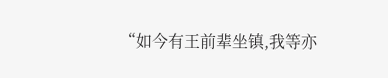“如今有王前辈坐镇,我等亦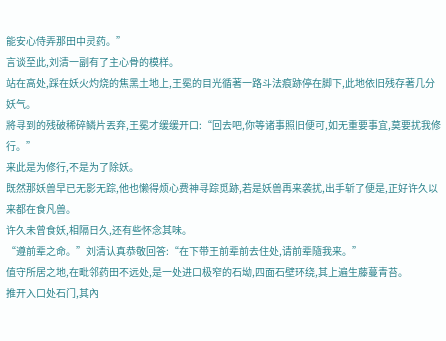能安心侍弄那田中灵药。”
言谈至此,刘清一副有了主心骨的模样。
站在高处,踩在妖火灼烧的焦黑土地上,王冕的目光循著一路斗法痕跡停在脚下,此地依旧残存著几分妖气。
將寻到的残破稀碎鳞片丟弃,王冕才缓缓开口:“回去吧,你等诸事照旧便可,如无重要事宜,莫要扰我修行。”
来此是为修行,不是为了除妖。
既然那妖兽早已无影无踪,他也懒得烦心费神寻踪觅跡,若是妖兽再来袭扰,出手斩了便是,正好许久以来都在食凡兽。
许久未曾食妖,相隔日久,还有些怀念其味。
“遵前辈之命。”刘清认真恭敬回答:“在下带王前辈前去住处,请前辈隨我来。”
值守所居之地,在毗邻药田不远处,是一处进口极窄的石坳,四面石壁环绕,其上遍生藤蔓青苔。
推开入口处石门,其內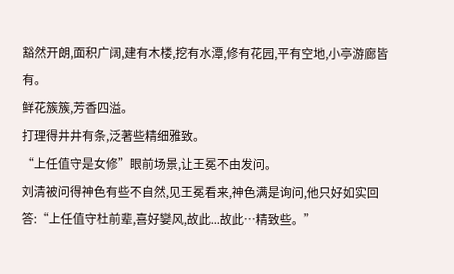豁然开朗,面积广阔,建有木楼,挖有水潭,修有花园,平有空地,小亭游廊皆有。
鲜花簇簇,芳香四溢。
打理得井井有条,泛著些精细雅致。
“上任值守是女修”眼前场景,让王冕不由发问。
刘清被问得神色有些不自然,见王冕看来,神色满是询问,他只好如实回答:“上任值守杜前辈,喜好孌风,故此...故此…精致些。”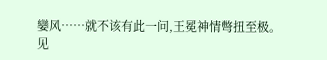孌风……就不该有此一问,王冕神情彆扭至极。
见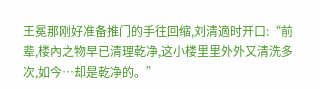王冕那刚好准备推门的手往回缩,刘清適时开口:“前辈,楼內之物早已清理乾净,这小楼里里外外又清洗多次,如今…却是乾净的。”